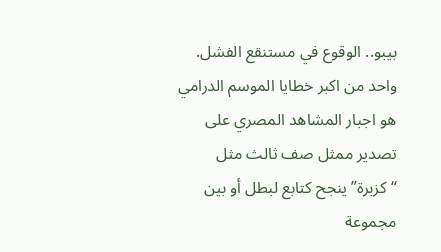بيبو.. الوقوع في مستنقع الفشل.
واحد من اكبر خطايا الموسم الدرامي هو اجبار المشاهد المصري على تصدير ممثل صف ثالث مثل “كزبرة” ينجح كتابع لبطل أو بين مجموعة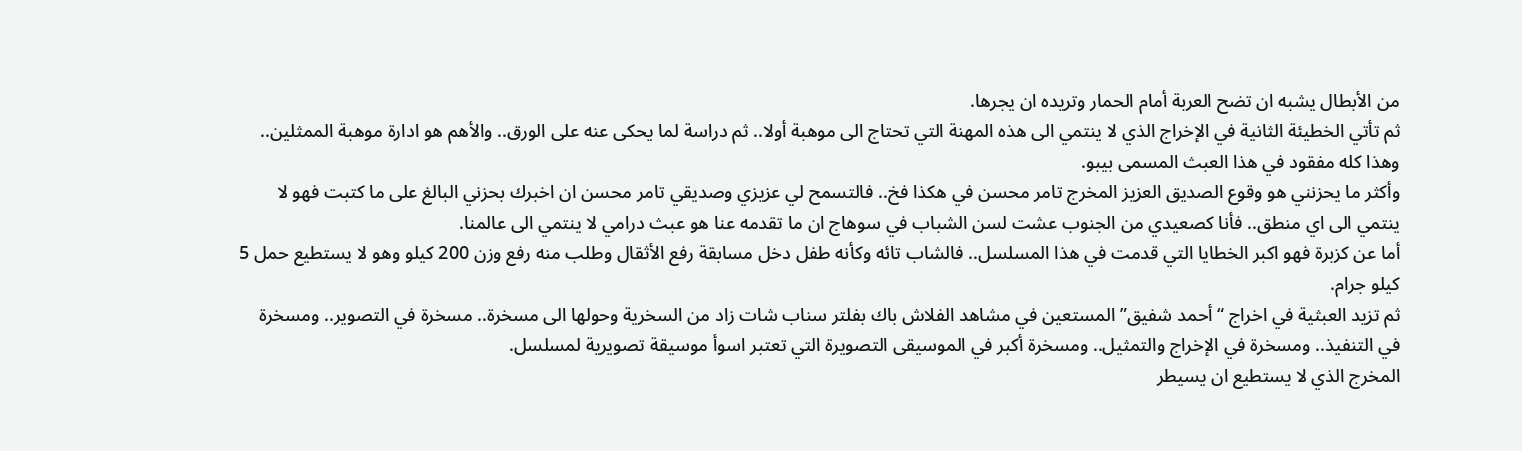من الأبطال يشبه ان تضح العربة أمام الحمار وتريده ان يجرها.
ثم تأتي الخطيئة الثانية في الإخراج الذي لا ينتمي الى هذه المهنة التي تحتاج الى موهبة أولا.. ثم دراسة لما يحكى عنه على الورق.. والأهم هو ادارة موهبة الممثلين.. وهذا كله مفقود في هذا العبث المسمى بيبو.
وأكثر ما يحزنني هو وقوع الصديق العزيز المخرج تامر محسن في هكذا فخ.. فالتسمح لي عزيزي وصديقي تامر محسن ان اخبرك بحزني البالغ على ما كتبت فهو لا ينتمي الى اي منطق.. فأنا كصعيدي من الجنوب عشت لسن الشباب في سوهاج ان ما تقدمه عنا هو عبث درامي لا ينتمي الى عالمنا.
أما عن كزبرة فهو اكبر الخطايا التي قدمت في هذا المسلسل.. فالشاب تائه وكأنه طفل دخل مسابقة رفع الأثقال وطلب منه رفع وزن 200 كيلو وهو لا يستطيع حمل 5 كيلو جرام.
ثم تزيد العبثية في اخراج “أحمد شفيق” المستعين في مشاهد الفلاش باك بفلتر سناب شات زاد من السخرية وحولها الى مسخرة.. مسخرة في التصوير.. ومسخرة في التنفيذ.. ومسخرة في الإخراج والتمثيل.. ومسخرة أكبر في الموسيقى التصويرة التي تعتبر اسوأ موسيقة تصويرية لمسلسل.
المخرج الذي لا يستطيع ان يسيطر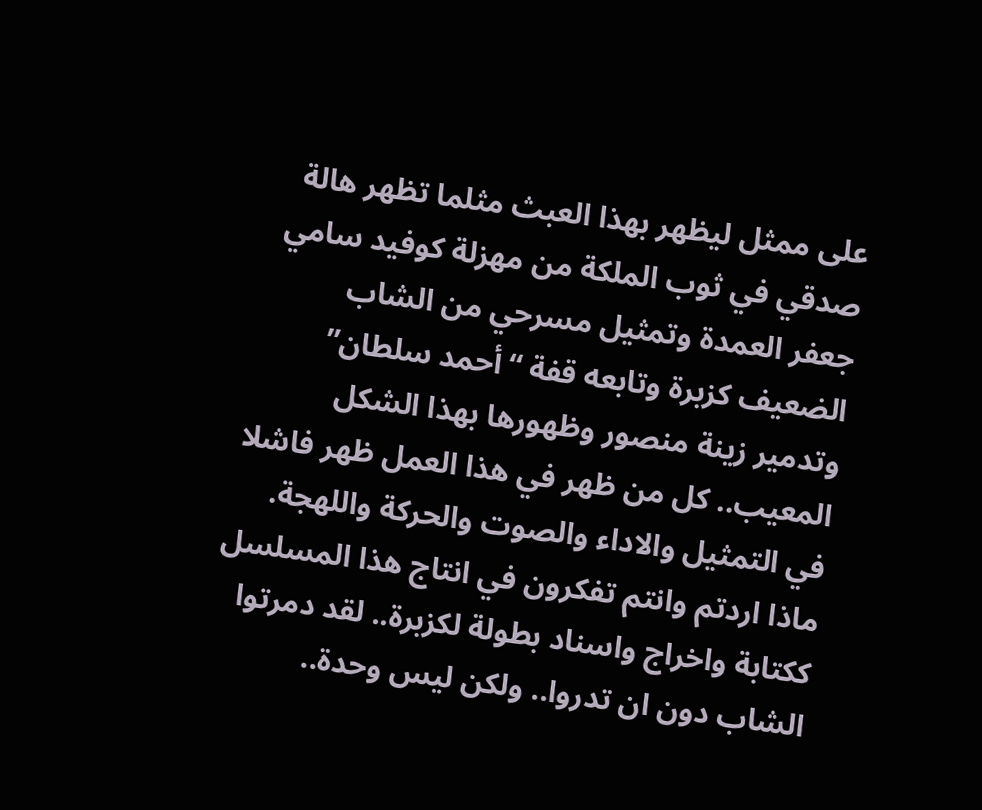على ممثل ليظهر بهذا العبث مثلما تظهر هالة صدقي في ثوب الملكة من مهزلة كوفيد سامي جعفر العمدة وتمثيل مسرحي من الشاب الضعيف كزبرة وتابعه قفة “أحمد سلطان” وتدمير زينة منصور وظهورها بهذا الشكل المعيب.. كل من ظهر في هذا العمل ظهر فاشلا في التمثيل والاداء والصوت والحركة واللهجة.
ماذا اردتم وانتم تفكرون في انتاج هذا المسلسل ككتابة واخراج واسناد بطولة لكزبرة.. لقد دمرتوا الشاب دون ان تدروا.. ولكن ليس وحدة..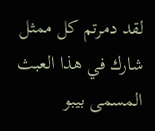لقد دمرتم كل ممثل شارك في هذا العبث المسمى بيبو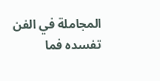المجاملة في الفن تفسده فما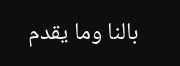بالنا وما يقدم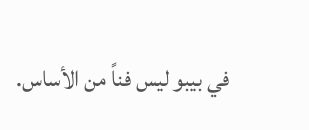في بيبو ليس فناً من الأساس.